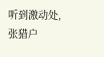听到激动处,张猎户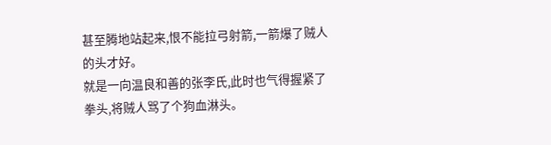甚至腾地站起来,恨不能拉弓射箭,一箭爆了贼人的头才好。
就是一向温良和善的张李氏,此时也气得握紧了拳头,将贼人骂了个狗血淋头。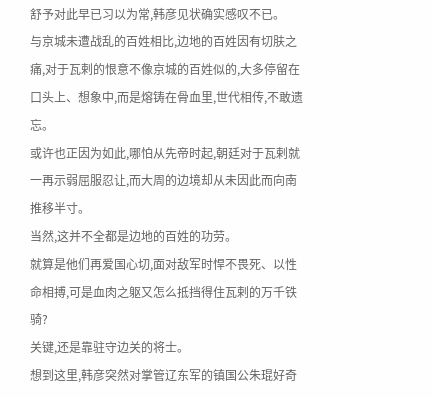舒予对此早已习以为常,韩彦见状确实感叹不已。
与京城未遭战乱的百姓相比,边地的百姓因有切肤之痛,对于瓦剌的恨意不像京城的百姓似的,大多停留在口头上、想象中,而是熔铸在骨血里,世代相传,不敢遗忘。
或许也正因为如此,哪怕从先帝时起,朝廷对于瓦剌就一再示弱屈服忍让,而大周的边境却从未因此而向南推移半寸。
当然,这并不全都是边地的百姓的功劳。
就算是他们再爱国心切,面对敌军时悍不畏死、以性命相搏,可是血肉之躯又怎么抵挡得住瓦剌的万千铁骑?
关键,还是靠驻守边关的将士。
想到这里,韩彦突然对掌管辽东军的镇国公朱琨好奇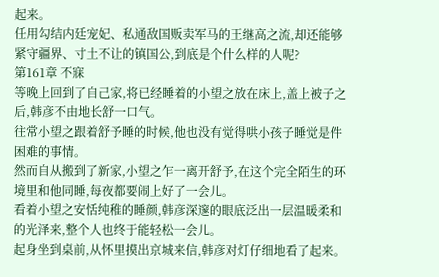起来。
任用勾结内廷宠妃、私通敌国贩卖军马的王继高之流,却还能够紧守疆界、寸土不让的镇国公,到底是个什么样的人呢?
第161章 不寐
等晚上回到了自己家,将已经睡着的小望之放在床上,盖上被子之后,韩彦不由地长舒一口气。
往常小望之跟着舒予睡的时候,他也没有觉得哄小孩子睡觉是件困难的事情。
然而自从搬到了新家,小望之乍一离开舒予,在这个完全陌生的环境里和他同睡,每夜都要闹上好了一会儿。
看着小望之安恬纯稚的睡颜,韩彦深邃的眼底泛出一层温暖柔和的光泽来,整个人也终于能轻松一会儿。
起身坐到桌前,从怀里摸出京城来信,韩彦对灯仔细地看了起来。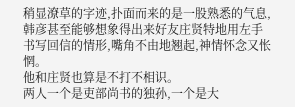稍显潦草的字迹,扑面而来的是一股熟悉的气息,韩彦甚至能够想象得出来好友庄贤特地用左手书写回信的情形,嘴角不由地翘起,神情怀念又怅惘。
他和庄贤也算是不打不相识。
两人一个是吏部尚书的独孙,一个是大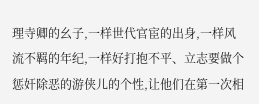理寺卿的幺子,一样世代官宦的出身,一样风流不羁的年纪,一样好打抱不平、立志要做个惩奸除恶的游侠儿的个性,让他们在第一次相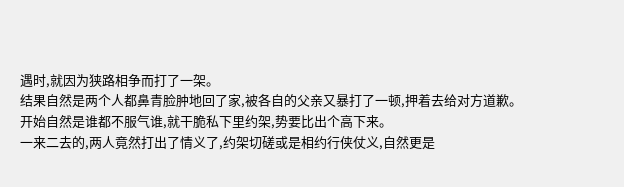遇时,就因为狭路相争而打了一架。
结果自然是两个人都鼻青脸肿地回了家,被各自的父亲又暴打了一顿,押着去给对方道歉。
开始自然是谁都不服气谁,就干脆私下里约架,势要比出个高下来。
一来二去的,两人竟然打出了情义了,约架切磋或是相约行侠仗义,自然更是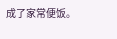成了家常便饭。